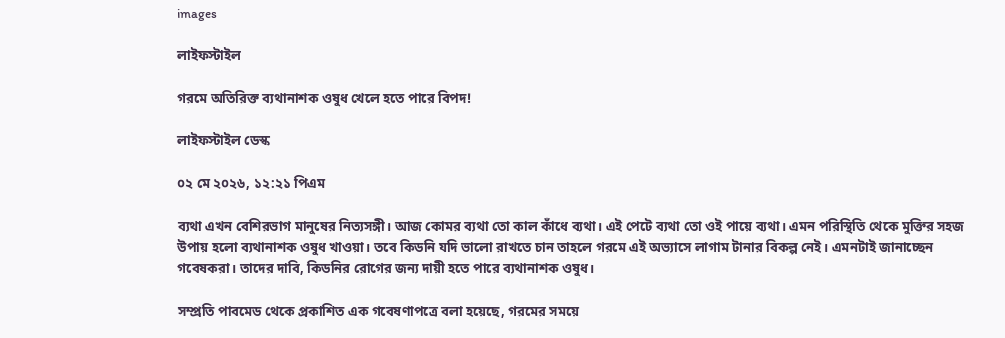images

লাইফস্টাইল

গরমে অতিরিক্ত ব্যথানাশক ওষুধ খেলে হতে পারে বিপদ!

লাইফস্টাইল ডেস্ক

০২ মে ২০২৬, ১২:২১ পিএম

ব্যথা এখন বেশিরভাগ মানুষের নিত্যসঙ্গী। আজ কোমর ব্যথা তো কাল কাঁধে ব্যথা। এই পেটে ব্যথা তো ওই পায়ে ব্যথা। এমন পরিস্থিতি থেকে মুক্তির সহজ উপায় হলো ব্যথানাশক ওষুধ খাওয়া। তবে কিডনি যদি ভালো রাখতে চান তাহলে গরমে এই অভ্যাসে লাগাম টানার বিকল্প নেই। এমনটাই জানাচ্ছেন গবেষকরা। তাদের দাবি, কিডনির রোগের জন্য দায়ী হতে পারে ব্যথানাশক ওষুধ।

সম্প্রতি পাবমেড থেকে প্রকাশিত এক গবেষণাপত্রে বলা হয়েছে, গরমের সময়ে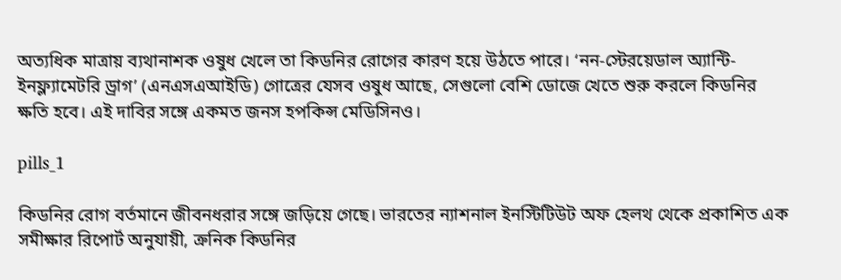অত্যধিক মাত্রায় ব্যথানাশক ওষুধ খেলে তা কিডনির রোগের কারণ হয়ে উঠতে পারে। ‘নন-স্টেরয়েডাল অ্যান্টি-ইনফ্ল্যামেটরি ড্রাগ’ (এনএসএআইডি) গোত্রের যেসব ওষুধ আছে, সেগুলো বেশি ডোজে খেতে শুরু করলে কিডনির ক্ষতি হবে। এই দাবির সঙ্গে একমত জনস হপকিন্স মেডিসিনও।

pills_1

কিডনির রোগ বর্তমানে জীবনধরার সঙ্গে জড়িয়ে গেছে। ভারতের ন্যাশনাল ইনস্টিটিউট অফ হেলথ থেকে প্রকাশিত এক সমীক্ষার রিপোর্ট অনুযায়ী, ক্রনিক কিডনির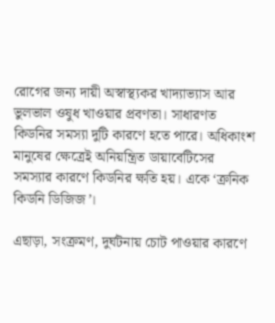রোগের জন্য দায়ী অস্বাস্থ্যকর খাদ্যাভ্যাস আর ভুলভাল ওষুধ খাওয়ার প্রবণতা। সাধারণত কিডনির সমস্যা দুটি কারণে হতে পারে। অধিকাংশ মানুষের ক্ষেত্রেই অনিয়ন্ত্রিত ডায়াবেটিসের সমস্যার কারণে কিডনির ক্ষতি হয়। একে ‘ক্রনিক কিডনি ডিজিজ’।

এছাড়া, সংক্রমণ, দুর্ঘটনায় চোট পাওয়ার কারণে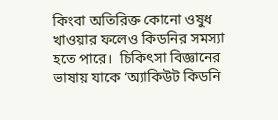কিংবা অতিরিক্ত কোনো ওষুধ খাওয়ার ফলেও কিডনির সমস্যা হতে পারে।  চিকিৎসা বিজ্ঞানের ভাষায় যাকে ‘অ্যাকিউট কিডনি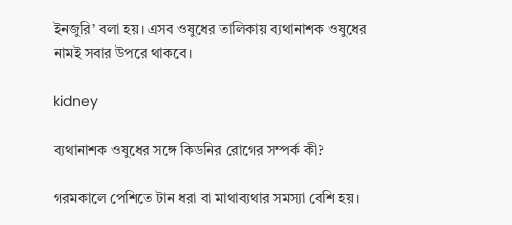ইনজুরি’ বলা হয়। এসব ওষুধের তালিকায় ব্যথানাশক ওষুধের নামই সবার উপরে থাকবে।

kidney

ব্যথানাশক ওষুধের সঙ্গে কিডনির রোগের সম্পর্ক কী?

গরমকালে পেশিতে টান ধরা বা মাথাব্যথার সমস্যা বেশি হয়।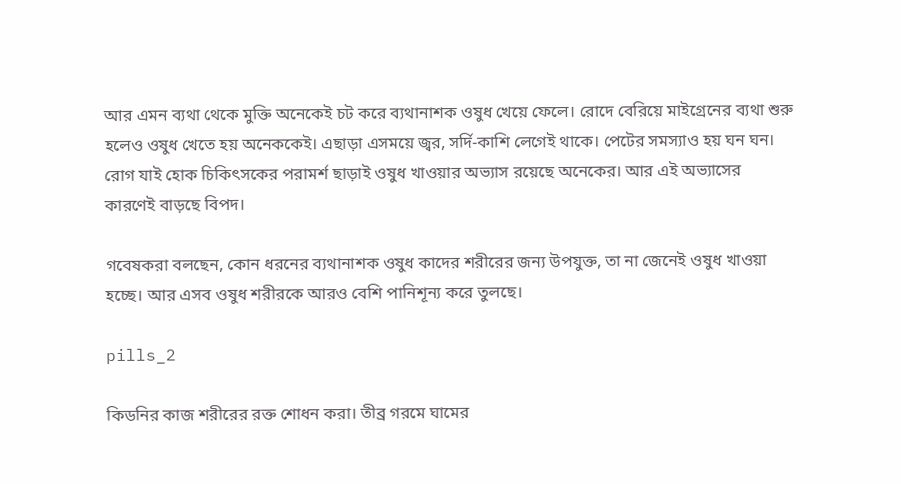আর এমন ব্যথা থেকে মুক্তি অনেকেই চট করে ব্যথানাশক ওষুধ খেয়ে ফেলে। রোদে বেরিয়ে মাইগ্রেনের ব্যথা শুরু হলেও ওষুধ খেতে হয় অনেককেই। এছাড়া এসময়ে জ্বর, সর্দি-কাশি লেগেই থাকে। পেটের সমস্যাও হয় ঘন ঘন। রোগ যাই হোক চিকিৎসকের পরামর্শ ছাড়াই ওষুধ খাওয়ার অভ্যাস রয়েছে অনেকের। আর এই অভ্যাসের কারণেই বাড়ছে বিপদ।

গবেষকরা বলছেন, কোন ধরনের ব্যথানাশক ওষুধ কাদের শরীরের জন্য উপযুক্ত, তা না জেনেই ওষুধ খাওয়া হচ্ছে। আর এসব ওষুধ শরীরকে আরও বেশি পানিশূন্য করে তুলছে।

pills_2

কিডনির কাজ শরীরের রক্ত শোধন করা। তীব্র গরমে ঘামের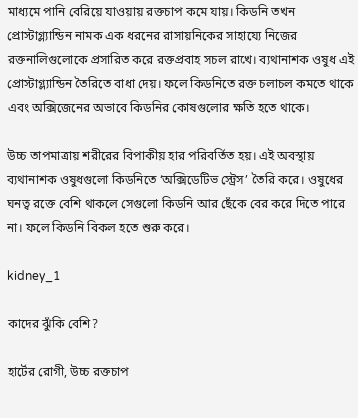মাধ্যমে পানি বেরিয়ে যাওয়ায় রক্তচাপ কমে যায়। কিডনি তখন প্রোস্টাগ্ল্যান্ডিন নামক এক ধরনের রাসায়নিকের সাহায্যে নিজের রক্তনালিগুলোকে প্রসারিত করে রক্তপ্রবাহ সচল রাখে। ব্যথানাশক ওষুধ এই প্রোস্টাগ্ল্যান্ডিন তৈরিতে বাধা দেয়। ফলে কিডনিতে রক্ত চলাচল কমতে থাকে এবং অক্সিজেনের অভাবে কিডনির কোষগুলোর ক্ষতি হতে থাকে।

উচ্চ তাপমাত্রায় শরীরের বিপাকীয় হার পরিবর্তিত হয়। এই অবস্থায় ব্যথানাশক ওষুধগুলো কিডনিতে ‘অক্সিডেটিভ স্ট্রেস’ তৈরি করে। ওষুধের ঘনত্ব রক্তে বেশি থাকলে সেগুলো কিডনি আর ছেঁকে বের করে দিতে পারে না। ফলে কিডনি বিকল হতে শুরু করে।

kidney_1

কাদের ঝুঁকি বেশি?

হার্টের রোগী, উচ্চ রক্তচাপ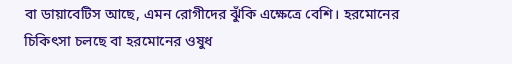বা ডায়াবেটিস আছে, এমন রোগীদের ঝুঁকি এক্ষেত্রে বেশি। হরমোনের চিকিৎসা চলছে বা হরমোনের ওষুধ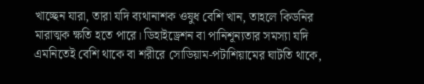খাচ্ছেন যারা, তারা যদি ব্যথানাশক ওষুধ বেশি খান, তাহলে কিডনির মারাত্মক ক্ষতি হতে পারে। ডিহাইড্রেশন বা পানিশূন্যতার সমস্যা যদি এমনিতেই বেশি থাকে বা শরীরে সোডিয়াম-পটাশিয়ামের ঘাটতি থাকে,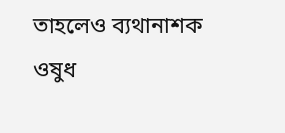তাহলেও ব্যথানাশক ওষুধ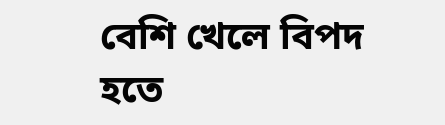বেশি খেলে বিপদ হতে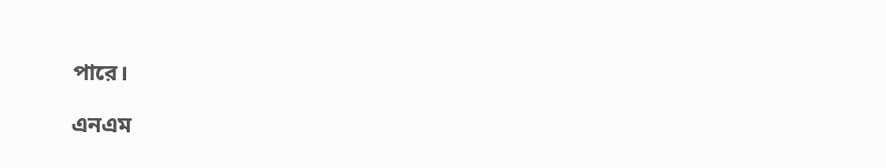পারে।

এনএম